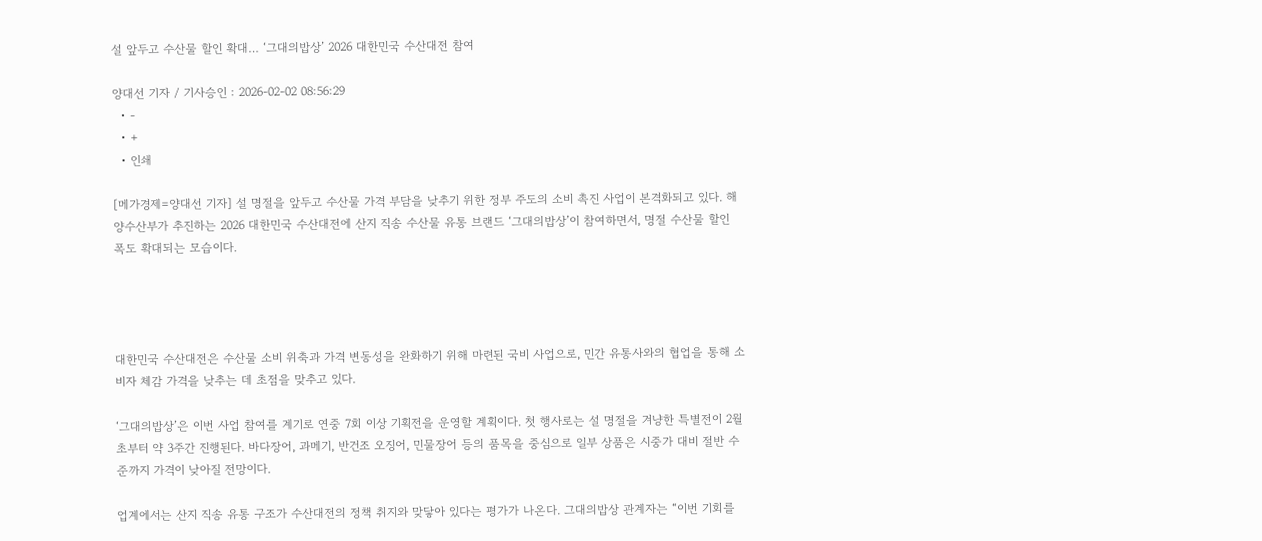설 앞두고 수산물 할인 확대… ‘그대의밥상’ 2026 대한민국 수산대전 참여

양대선 기자 / 기사승인 : 2026-02-02 08:56:29
  • -
  • +
  • 인쇄

[메가경제=양대선 기자] 설 명절을 앞두고 수산물 가격 부담을 낮추기 위한 정부 주도의 소비 촉진 사업이 본격화되고 있다. 해양수산부가 추진하는 2026 대한민국 수산대전에 산지 직송 수산물 유통 브랜드 ‘그대의밥상’이 참여하면서, 명절 수산물 할인 폭도 확대되는 모습이다.




대한민국 수산대전은 수산물 소비 위축과 가격 변동성을 완화하기 위해 마련된 국비 사업으로, 민간 유통사와의 협업을 통해 소비자 체감 가격을 낮추는 데 초점을 맞추고 있다.

‘그대의밥상’은 이번 사업 참여를 계기로 연중 7회 이상 기획전을 운영할 계획이다. 첫 행사로는 설 명절을 겨냥한 특별전이 2월 초부터 약 3주간 진행된다. 바다장어, 과메기, 반건조 오징어, 민물장어 등의 품목을 중심으로 일부 상품은 시중가 대비 절반 수준까지 가격이 낮아질 전망이다.

업계에서는 산지 직송 유통 구조가 수산대전의 정책 취지와 맞닿아 있다는 평가가 나온다. 그대의밥상 관계자는 “이번 기회를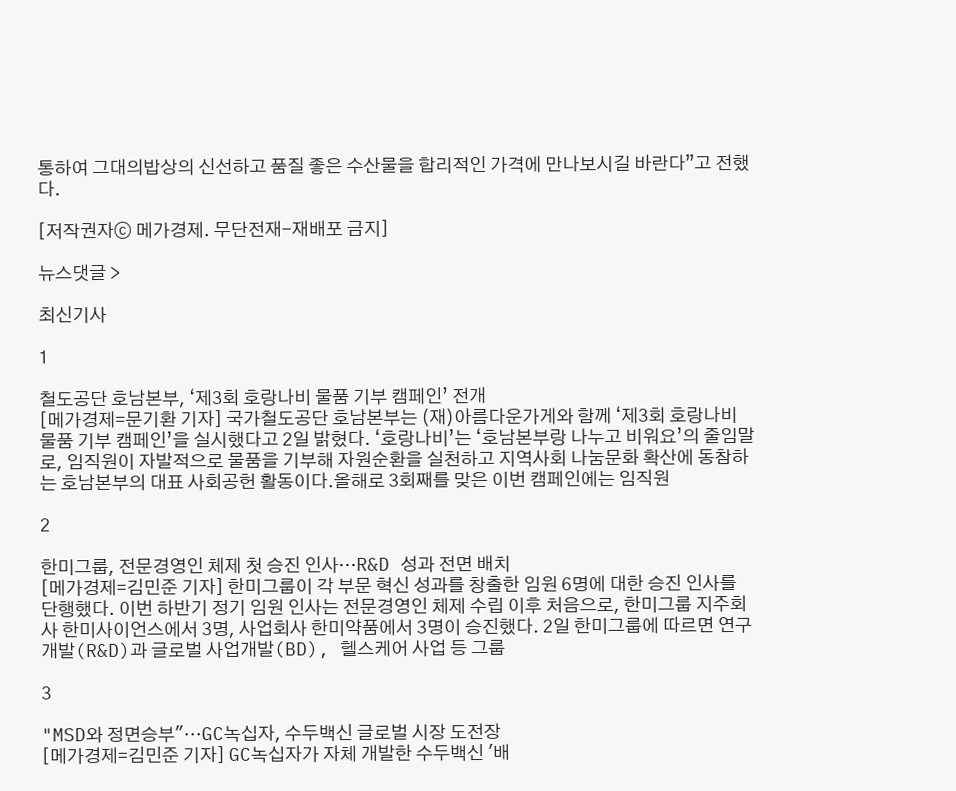통하여 그대의밥상의 신선하고 품질 좋은 수산물을 합리적인 가격에 만나보시길 바란다”고 전했다.

[저작권자ⓒ 메가경제. 무단전재-재배포 금지]

뉴스댓글 >

최신기사

1

철도공단 호남본부, ‘제3회 호랑나비 물품 기부 캠페인’ 전개
[메가경제=문기환 기자] 국가철도공단 호남본부는 (재)아름다운가게와 함께 ‘제3회 호랑나비 물품 기부 캠페인’을 실시했다고 2일 밝혔다. ‘호랑나비’는 ‘호남본부랑 나누고 비워요’의 줄임말로, 임직원이 자발적으로 물품을 기부해 자원순환을 실천하고 지역사회 나눔문화 확산에 동참하는 호남본부의 대표 사회공헌 활동이다.올해로 3회째를 맞은 이번 캠페인에는 임직원

2

한미그룹, 전문경영인 체제 첫 승진 인사…R&D 성과 전면 배치
[메가경제=김민준 기자] 한미그룹이 각 부문 혁신 성과를 창출한 임원 6명에 대한 승진 인사를 단행했다. 이번 하반기 정기 임원 인사는 전문경영인 체제 수립 이후 처음으로, 한미그룹 지주회사 한미사이언스에서 3명, 사업회사 한미약품에서 3명이 승진했다. 2일 한미그룹에 따르면 연구개발(R&D)과 글로벌 사업개발(BD), 헬스케어 사업 등 그룹

3

"MSD와 정면승부"…GC녹십자, 수두백신 글로벌 시장 도전장
[메가경제=김민준 기자] GC녹십자가 자체 개발한 수두백신 '배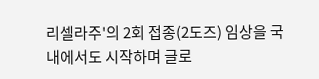리셀라주'의 2회 접종(2도즈) 임상을 국내에서도 시작하며 글로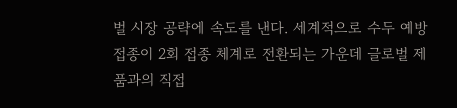벌 시장 공략에 속도를 낸다. 세계적으로 수두 예방접종이 2회 접종 체계로 전환되는 가운데 글로벌 제품과의 직접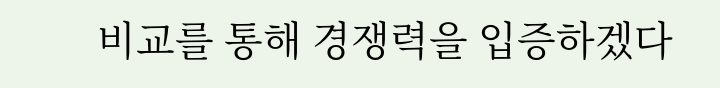비교를 통해 경쟁력을 입증하겠다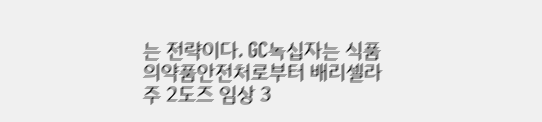는 전략이다. GC녹십자는 식품의약품안전처로부터 배리셀라주 2도즈 임상 3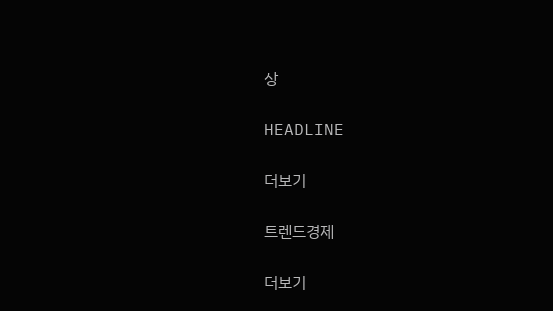상

HEADLINE

더보기

트렌드경제

더보기